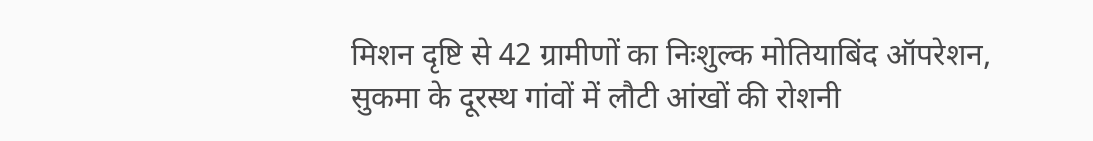मिशन दृष्टि से 42 ग्रामीणों का निःशुल्क मोतियाबिंद ऑपरेशन, सुकमा के दूरस्थ गांवों में लौटी आंखों की रोशनी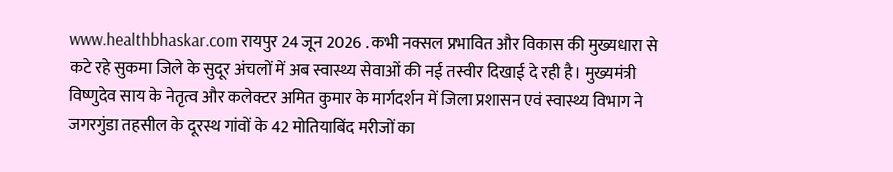www.healthbhaskar.com रायपुर 24 जून 2026 . कभी नक्सल प्रभावित और विकास की मुख्यधारा से कटे रहे सुकमा जिले के सुदूर अंचलों में अब स्वास्थ्य सेवाओं की नई तस्वीर दिखाई दे रही है। मुख्यमंत्री विष्णुदेव साय के नेतृत्व और कलेक्टर अमित कुमार के मार्गदर्शन में जिला प्रशासन एवं स्वास्थ्य विभाग ने जगरगुंडा तहसील के दूरस्थ गांवों के 42 मोतियाबिंद मरीजों का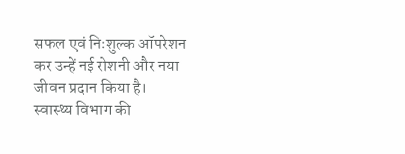सफल एवं निःशुल्क ऑपरेशन कर उन्हें नई रोशनी और नया जीवन प्रदान किया है।
स्वास्थ्य विभाग की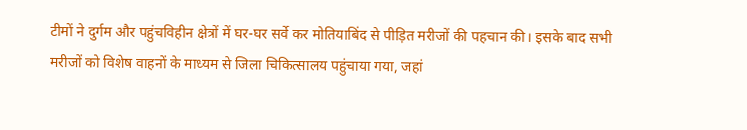टीमों ने दुर्गम और पहुंचविहीन क्षेत्रों में घर-घर सर्वे कर मोतियाबिंद से पीड़ित मरीजों की पहचान की। इसके बाद सभी मरीजों को विशेष वाहनों के माध्यम से जिला चिकित्सालय पहुंचाया गया, जहां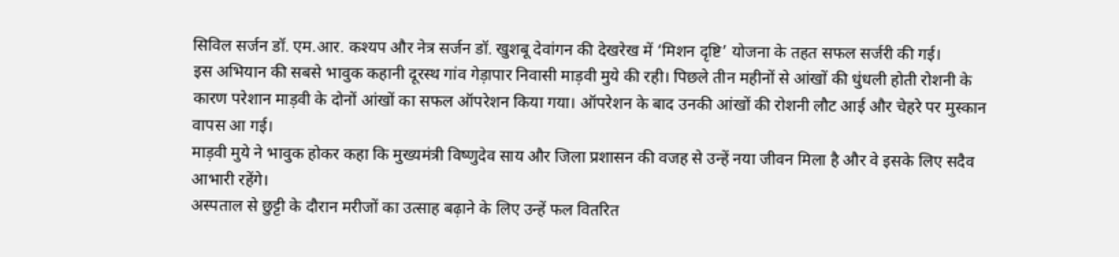सिविल सर्जन डॉ. एम.आर. कश्यप और नेत्र सर्जन डॉ. खुशबू देवांगन की देखरेख में ‘मिशन दृष्टि’ योजना के तहत सफल सर्जरी की गई।
इस अभियान की सबसे भावुक कहानी दूरस्थ गांव गेड़ापार निवासी माड़वी मुये की रही। पिछले तीन महीनों से आंखों की धुंधली होती रोशनी के कारण परेशान माड़वी के दोनों आंखों का सफल ऑपरेशन किया गया। ऑपरेशन के बाद उनकी आंखों की रोशनी लौट आई और चेहरे पर मुस्कान वापस आ गई।
माड़वी मुये ने भावुक होकर कहा कि मुख्यमंत्री विष्णुदेव साय और जिला प्रशासन की वजह से उन्हें नया जीवन मिला है और वे इसके लिए सदैव आभारी रहेंगे।
अस्पताल से छुट्टी के दौरान मरीजों का उत्साह बढ़ाने के लिए उन्हें फल वितरित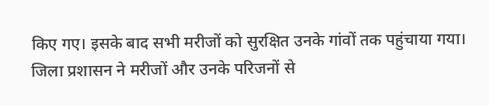किए गए। इसके बाद सभी मरीजों को सुरक्षित उनके गांवों तक पहुंचाया गया। जिला प्रशासन ने मरीजों और उनके परिजनों से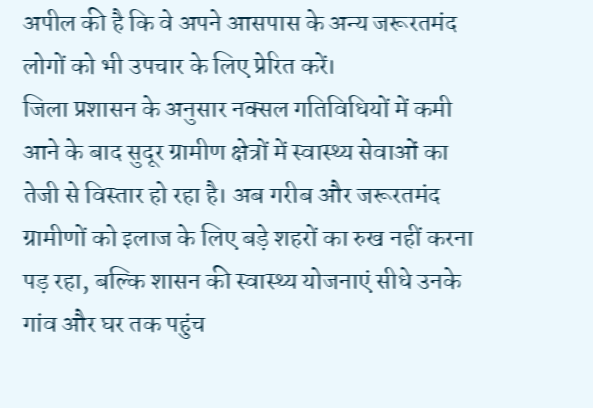अपील की है कि वे अपने आसपास के अन्य जरूरतमंद लोगों को भी उपचार के लिए प्रेरित करें।
जिला प्रशासन के अनुसार नक्सल गतिविधियों में कमी आने के बाद सुदूर ग्रामीण क्षेत्रों में स्वास्थ्य सेवाओं का तेजी से विस्तार हो रहा है। अब गरीब और जरूरतमंद ग्रामीणों को इलाज के लिए बड़े शहरों का रुख नहीं करना पड़ रहा, बल्कि शासन की स्वास्थ्य योजनाएं सीधे उनके गांव और घर तक पहुंच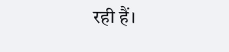रही हैं।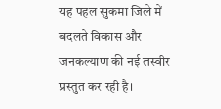यह पहल सुकमा जिले में बदलते विकास और जनकल्याण की नई तस्वीर प्रस्तुत कर रही है।